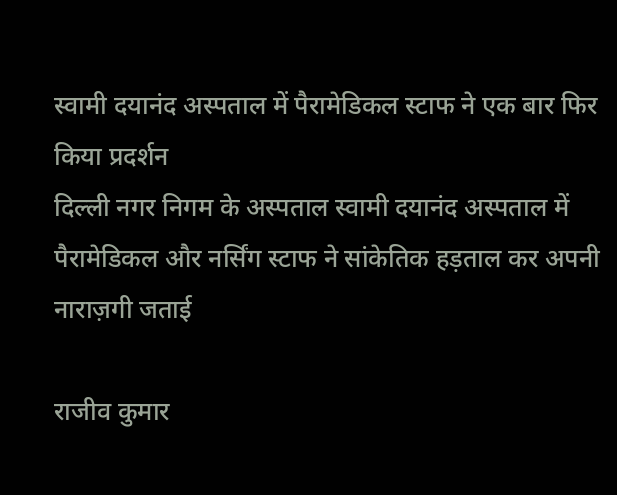स्वामी दयानंद अस्पताल में पैरामेडिकल स्टाफ ने एक बार फिर किया प्रदर्शन
दिल्ली नगर निगम के अस्पताल स्वामी दयानंद अस्पताल में पैरामेडिकल और नर्सिंग स्टाफ ने सांकेतिक हड़ताल कर अपनी नाराज़गी जताई

राजीव कुमार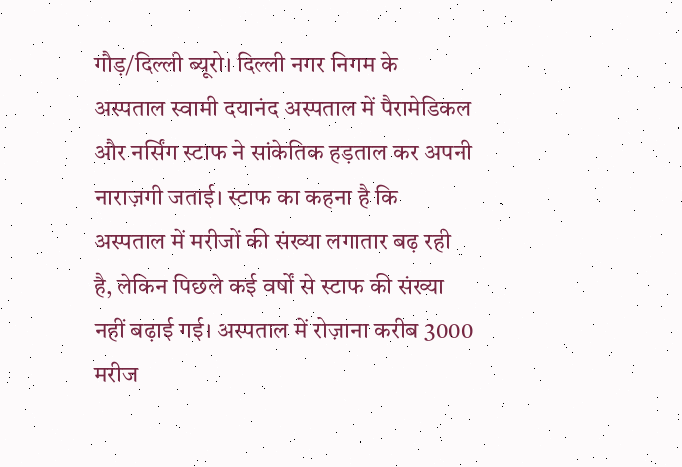गौड़/दिल्ली ब्यूरो। दिल्ली नगर निगम के अस्पताल स्वामी दयानंद अस्पताल में पैरामेडिकल और नर्सिंग स्टाफ ने सांकेतिक हड़ताल कर अपनी नाराज़गी जताई। स्टाफ का कहना है कि अस्पताल में मरीजों की संख्या लगातार बढ़ रही है, लेकिन पिछले कई वर्षों से स्टाफ की संख्या नहीं बढ़ाई गई। अस्पताल में रोज़ाना करीब 3000 मरीज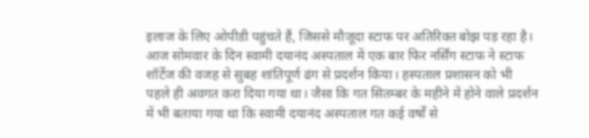इलाज के लिए ओपीडी पहुंचते हैं, जिससे मौजूदा स्टाफ पर अतिरिक्त बोझ पड़ रहा है।
आज सोमवार के दिन स्वामी दयानंद अस्पताल में एक बार फिर नर्सिंग स्टाफ ने स्टाफ शॉर्टेज की वजह से सुबह शांतिपूर्ण ढंग से प्रदर्शन किया। हस्पताल प्रशासन को भी पहले ही अवगत करा दिया गया था। जैसा कि गत सितम्बर के महीने में होने वाले प्रदर्शन में भी बताया गया था कि स्वामी दयानंद अस्पताल गत कई वर्षों से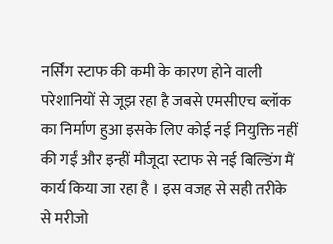नर्सिंग स्टाफ की कमी के कारण होने वाली परेशानियों से जूझ रहा है जबसे एमसीएच ब्लॉक का निर्माण हुआ इसके लिए कोई नई नियुक्ति नहीं की गईं और इन्हीं मौजूदा स्टाफ से नई बिल्डिंग मैं कार्य किया जा रहा है । इस वजह से सही तरीके से मरीजो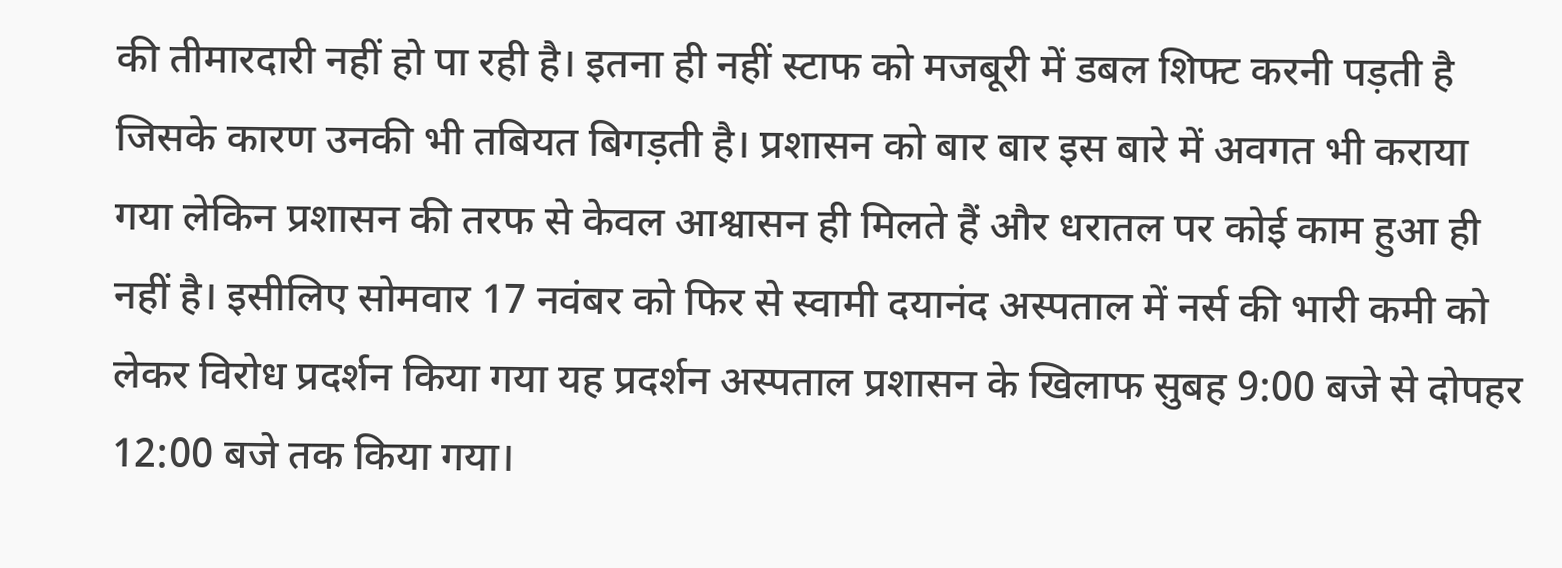की तीमारदारी नहीं हो पा रही है। इतना ही नहीं स्टाफ को मजबूरी में डबल शिफ्ट करनी पड़ती है जिसके कारण उनकी भी तबियत बिगड़ती है। प्रशासन को बार बार इस बारे में अवगत भी कराया गया लेकिन प्रशासन की तरफ से केवल आश्वासन ही मिलते हैं और धरातल पर कोई काम हुआ ही नहीं है। इसीलिए सोमवार 17 नवंबर को फिर से स्वामी दयानंद अस्पताल में नर्स की भारी कमी को लेकर विरोध प्रदर्शन किया गया यह प्रदर्शन अस्पताल प्रशासन के खिलाफ सुबह 9:00 बजे से दोपहर 12:00 बजे तक किया गया।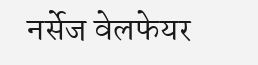नर्सेज वेलफेयर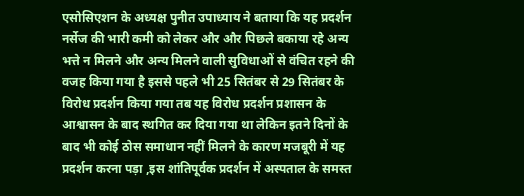एसोसिएशन के अध्यक्ष पुनीत उपाध्याय ने बताया कि यह प्रदर्शन नर्सेज की भारी कमी को लेकर और और पिछले बकाया रहे अन्य भत्ते न मिलने और अन्य मिलने वाली सुविधाओं से वंचित रहने की वजह किया गया है इससे पहले भी 25 सितंबर से 29 सितंबर के विरोध प्रदर्शन किया गया तब यह विरोध प्रदर्शन प्रशासन के आश्वासन के बाद स्थगित कर दिया गया था लेकिन इतने दिनों के बाद भी कोई ठोस समाधान नहीं मिलने के कारण मजबूरी में यह प्रदर्शन करना पड़ा ,इस शांतिपूर्वक प्रदर्शन में अस्पताल के समस्त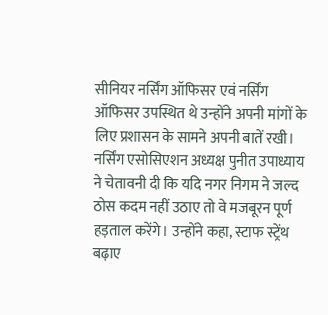सीनियर नर्सिंग ऑफिसर एवं नर्सिंग ऑफिसर उपस्थित थे उन्होंने अपनी मांगों के लिए प्रशासन के सामने अपनी बातें रखी।
नर्सिंग एसोसिएशन अध्यक्ष पुनीत उपाध्याय ने चेतावनी दी कि यदि नगर निगम ने जल्द ठोस कदम नहीं उठाए तो वे मजबूरन पूर्ण हड़ताल करेंगे। उन्होंने कहा, स्टाफ स्ट्रेंथ बढ़ाए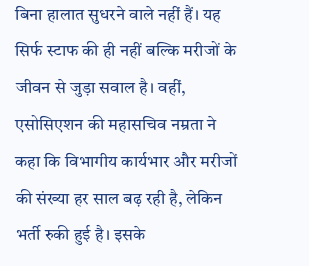बिना हालात सुधरने वाले नहीं हैं। यह सिर्फ स्टाफ की ही नहीं बल्कि मरीजों के जीवन से जुड़ा सवाल है। वहीं, एसोसिएशन की महासचिव नम्रता ने कहा कि विभागीय कार्यभार और मरीजों की संख्या हर साल बढ़ रही है, लेकिन भर्ती रुकी हुई है। इसके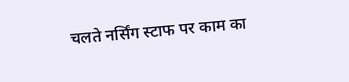चलते नर्सिंग स्टाफ पर काम का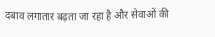दबाव लगातार बढ़ता जा रहा है और सेवाओं की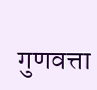गुणवत्ता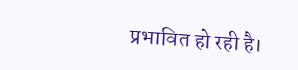प्रभावित हो रही है।